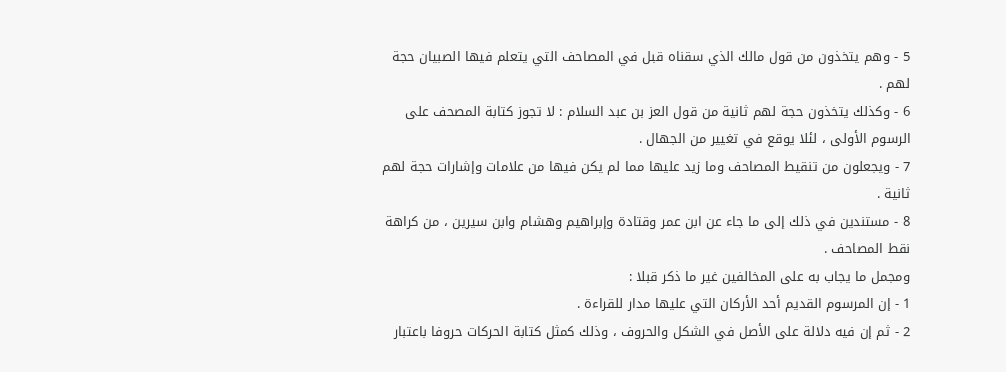5 - وهم يتخذون من قول مالك الذي سقناه قبل في المصاحف التي يتعلم فيها الصبيان حجة لهم .
6 - وكذلك يتخذون حجة لهم ثانية من قول العز بن عبد السلام : لا تجوز كتابة المصحف على الرسوم الأولى ، لئلا يوقع في تغيير من الجهال .
7 - ويجعلون من تنقيط المصاحف وما زيد عليها مما لم يكن فيها من علامات وإشارات حجة لهم ثانية .
8 - مستندين في ذلك إلى ما جاء عن ابن عمر وقتادة وإبراهيم وهشام وابن سيرين ، من كراهة نقط المصاحف .
ومجمل ما يجاب به على المخالفين غير ما ذكر قبلا :
1 - إن المرسوم القديم أحد الأركان التي عليها مدار للقراءة .
2 - ثم إن فيه دلالة على الأصل في الشكل والحروف ، وذلك كمثل كتابة الحركات حروفا باعتبار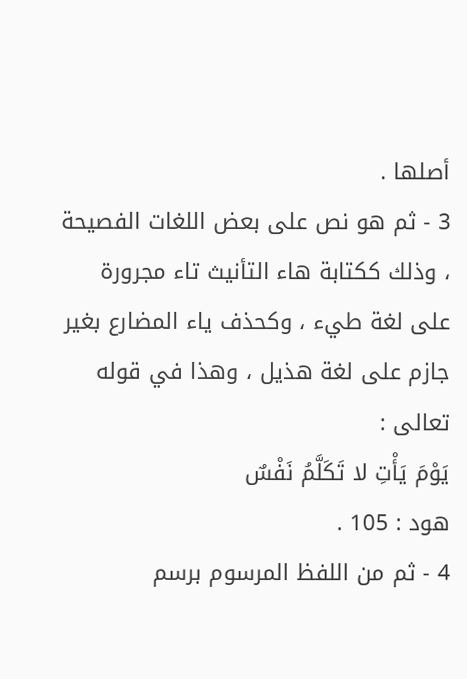أصلها .
3 - ثم هو نص على بعض اللغات الفصيحة ، وذلك ككتابة هاء التأنيث تاء مجرورة على لغة طيء ، وكحذف ياء المضارع بغير جازم على لغة هذيل ، وهذا في قوله تعالى :
يَوْمَ يَأْتِ لا تَكَلَّمُ نَفْسٌ
هود : 105 .
4 - ثم من اللفظ المرسوم برسم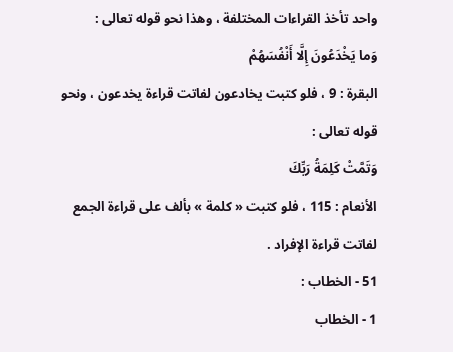واحد تأخذ القراءات المختلفة ، وهذا نحو قوله تعالى :
وَما يَخْدَعُونَ إِلَّا أَنْفُسَهُمْ
البقرة : 9 ، فلو كتبت يخادعون لفاتت قراءة يخدعون ، ونحو قوله تعالى :
وَتَمَّتْ كَلِمَةُ رَبِّكَ
الأنعام : 115 ، فلو كتبت « كلمة » بألف على قراءة الجمع لفاتت قراءة الإفراد .
51 - الخطاب :
1 - الخطاب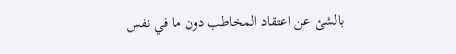بالشئ عن اعتقاد المخاطب دون ما في نفس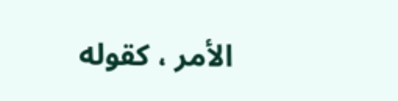الأمر ، كقوله